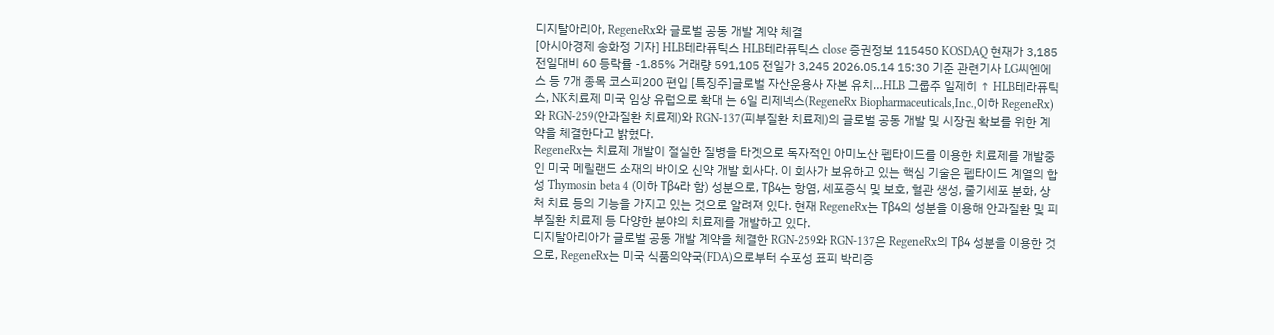디지탈아리아, RegeneRx와 글로벌 공동 개발 계약 체결
[아시아경제 송화정 기자] HLB테라퓨틱스 HLB테라퓨틱스 close 증권정보 115450 KOSDAQ 현재가 3,185 전일대비 60 등락률 -1.85% 거래량 591,105 전일가 3,245 2026.05.14 15:30 기준 관련기사 LG씨엔에스 등 7개 종목 코스피200 편입 [특징주]글로벌 자산운용사 자본 유치…HLB 그룹주 일제히 ↑ HLB테라퓨틱스, NK치료제 미국 임상 유럽으로 확대 는 6일 리제넥스(RegeneRx Biopharmaceuticals,Inc.,이하 RegeneRx)와 RGN-259(안과질환 치료제)와 RGN-137(피부질환 치료제)의 글로벌 공동 개발 및 시장권 확보를 위한 계약을 체결한다고 밝혔다.
RegeneRx는 치료제 개발이 절실한 질병을 타겟으로 독자적인 아미노산 펩타이드를 이용한 치료제를 개발중인 미국 메릴랜드 소재의 바이오 신약 개발 회사다. 이 회사가 보유하고 있는 핵심 기술은 펩타이드 계열의 합성 Thymosin beta 4 (이하 Tβ4라 함) 성분으로, Tβ4는 항염, 세포증식 및 보호, 혈관 생성, 줄기세포 분화, 상처 치료 등의 기능을 가지고 있는 것으로 알려져 있다. 현재 RegeneRx는 Tβ4의 성분을 이용해 안과질환 및 피부질환 치료제 등 다양한 분야의 치료제를 개발하고 있다.
디지탈아리아가 글로벌 공동 개발 계약을 체결한 RGN-259와 RGN-137은 RegeneRx의 Tβ4 성분을 이용한 것으로, RegeneRx는 미국 식품의약국(FDA)으로부터 수포성 표피 박리증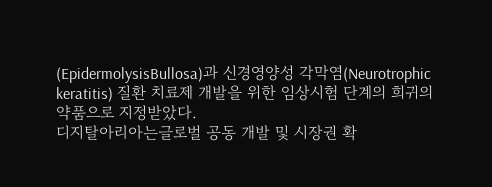(EpidermolysisBullosa)과 신경영양성 각막염(Neurotrophic keratitis) 질환 치료제 개발을 위한 임상시험 단계의 희귀의약품으로 지정받았다.
디지탈아리아는글로벌 공동 개발 및 시장권 확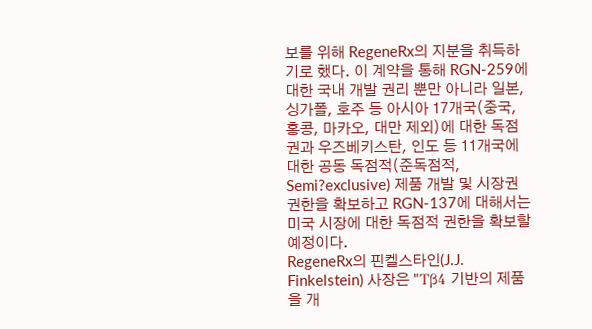보를 위해 RegeneRx의 지분을 취득하기로 했다. 이 계약을 통해 RGN-259에 대한 국내 개발 권리 뿐만 아니라 일본, 싱가폴, 호주 등 아시아 17개국(중국, 홍콩, 마카오, 대만 제외)에 대한 독점권과 우즈베키스탄, 인도 등 11개국에 대한 공동 독점적(준독점적, Semi?exclusive) 제품 개발 및 시장권 권한을 확보하고 RGN-137에 대해서는 미국 시장에 대한 독점적 권한을 확보할 예정이다.
RegeneRx의 핀켈스타인(J.J. Finkelstein) 사장은 "Tβ4 기반의 제품을 개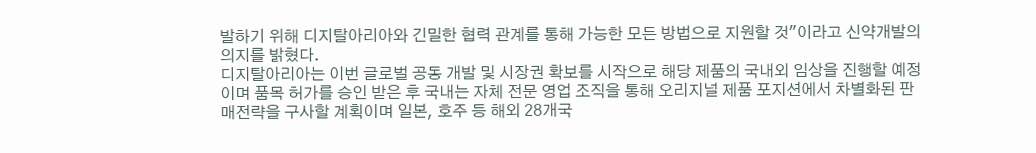발하기 위해 디지탈아리아와 긴밀한 협력 관계를 통해 가능한 모든 방법으로 지원할 것"이라고 신약개발의 의지를 밝혔다.
디지탈아리아는 이번 글로벌 공동 개발 및 시장권 확보를 시작으로 해당 제품의 국내외 임상을 진행할 예정이며 품목 허가를 승인 받은 후 국내는 자체 전문 영업 조직을 통해 오리지널 제품 포지션에서 차별화된 판매전략을 구사할 계획이며 일본, 호주 등 해외 28개국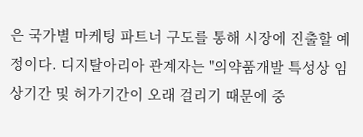은 국가별 마케팅 파트너 구도를 통해 시장에 진출할 예정이다. 디지탈아리아 관계자는 "의약품개발 특성상 임상기간 및 허가기간이 오래 걸리기 때문에 중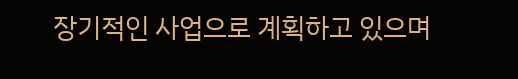장기적인 사업으로 계획하고 있으며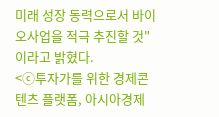미래 성장 동력으로서 바이오사업을 적극 추진할 것"이라고 밝혔다.
<ⓒ투자가를 위한 경제콘텐츠 플랫폼, 아시아경제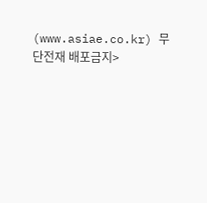(www.asiae.co.kr) 무단전재 배포금지>